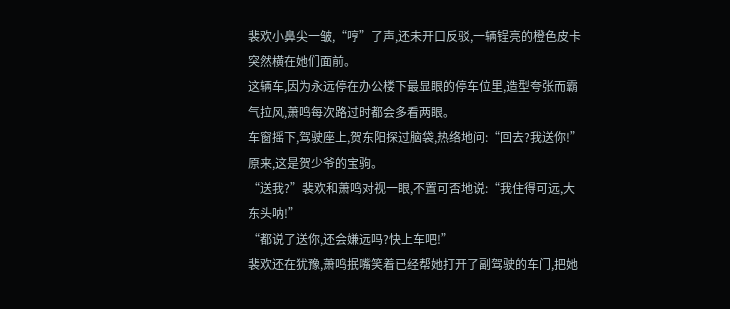裴欢小鼻尖一皱,“哼”了声,还未开口反驳,一辆锃亮的橙色皮卡突然横在她们面前。
这辆车,因为永远停在办公楼下最显眼的停车位里,造型夸张而霸气拉风,萧鸣每次路过时都会多看两眼。
车窗摇下,驾驶座上,贺东阳探过脑袋,热络地问:“回去?我送你!”
原来,这是贺少爷的宝驹。
“送我?”裴欢和萧鸣对视一眼,不置可否地说:“我住得可远,大东头呐!”
“都说了送你,还会嫌远吗?快上车吧!”
裴欢还在犹豫,萧鸣抿嘴笑着已经帮她打开了副驾驶的车门,把她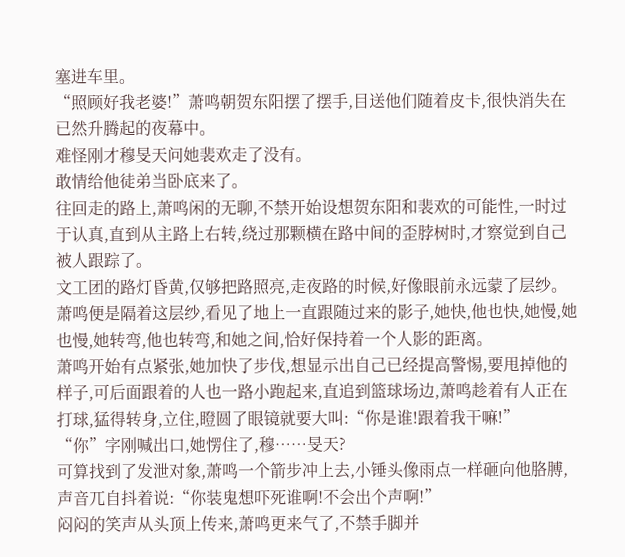塞进车里。
“照顾好我老婆!”萧鸣朝贺东阳摆了摆手,目送他们随着皮卡,很快消失在已然升腾起的夜幕中。
难怪刚才穆旻天问她裴欢走了没有。
敢情给他徒弟当卧底来了。
往回走的路上,萧鸣闲的无聊,不禁开始设想贺东阳和裴欢的可能性,一时过于认真,直到从主路上右转,绕过那颗横在路中间的歪脖树时,才察觉到自己被人跟踪了。
文工团的路灯昏黄,仅够把路照亮,走夜路的时候,好像眼前永远蒙了层纱。
萧鸣便是隔着这层纱,看见了地上一直跟随过来的影子,她快,他也快,她慢,她也慢,她转弯,他也转弯,和她之间,恰好保持着一个人影的距离。
萧鸣开始有点紧张,她加快了步伐,想显示出自己已经提高警惕,要甩掉他的样子,可后面跟着的人也一路小跑起来,直追到篮球场边,萧鸣趁着有人正在打球,猛得转身,立住,瞪圆了眼镜就要大叫:“你是谁!跟着我干嘛!”
“你”字刚喊出口,她愣住了,穆……旻天?
可算找到了发泄对象,萧鸣一个箭步冲上去,小锤头像雨点一样砸向他胳膊,声音兀自抖着说:“你装鬼想吓死谁啊!不会出个声啊!”
闷闷的笑声从头顶上传来,萧鸣更来气了,不禁手脚并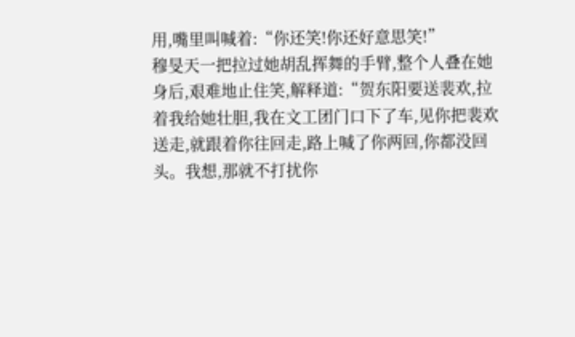用,嘴里叫喊着:“你还笑!你还好意思笑!”
穆旻天一把拉过她胡乱挥舞的手臂,整个人叠在她身后,艰难地止住笑,解释道:“贺东阳要送裴欢,拉着我给她壮胆,我在文工团门口下了车,见你把裴欢送走,就跟着你往回走,路上喊了你两回,你都没回头。我想,那就不打扰你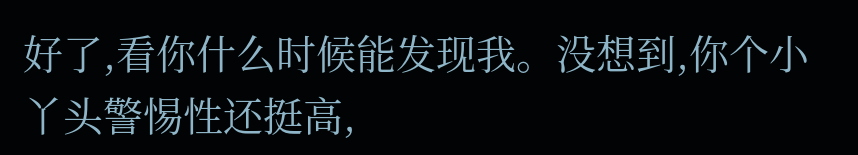好了,看你什么时候能发现我。没想到,你个小丫头警惕性还挺高,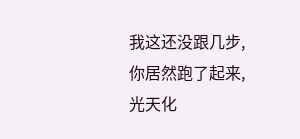我这还没跟几步,你居然跑了起来,光天化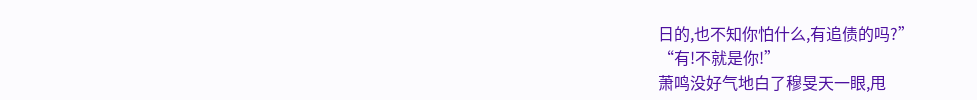日的,也不知你怕什么,有追债的吗?”
“有!不就是你!”
萧鸣没好气地白了穆旻天一眼,甩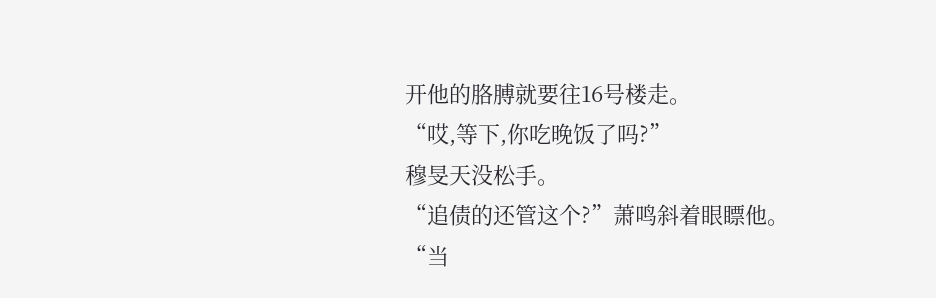开他的胳膊就要往16号楼走。
“哎,等下,你吃晚饭了吗?”
穆旻天没松手。
“追债的还管这个?”萧鸣斜着眼瞟他。
“当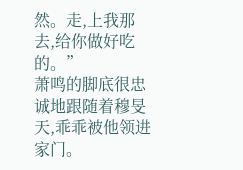然。走,上我那去,给你做好吃的。”
萧鸣的脚底很忠诚地跟随着穆旻天,乖乖被他领进家门。